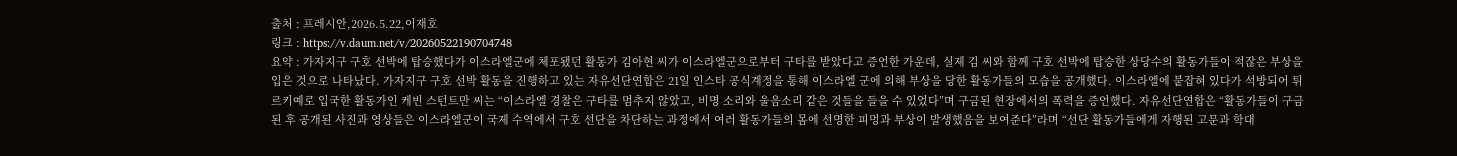출처 : 프레시안,2026.5.22,이재호
링크 : https://v.daum.net/v/20260522190704748
요약 : 가자지구 구호 선박에 탑승했다가 이스라엘군에 체포됐던 활동가 김아현 씨가 이스라엘군으로부터 구타를 받았다고 증언한 가운데, 실제 김 씨와 함께 구호 선박에 탑승한 상당수의 활동가들이 적잖은 부상을 입은 것으로 나타났다. 가자지구 구호 선박 활동을 진행하고 있는 자유선단연합은 21일 인스타 공식계정을 통해 이스라엘 군에 의해 부상을 당한 활동가들의 모습을 공개했다. 이스라엘에 붙잡혀 있다가 석방되어 튀르키예로 입국한 활동가인 케빈 스턴트만 씨는 “이스라엘 경찰은 구타를 멈추지 않았고, 비명 소리와 울음소리 같은 것들을 들을 수 있었다”며 구금된 현장에서의 폭력을 증언했다. 자유선단연합은 “활동가들이 구금된 후 공개된 사진과 영상들은 이스라엘군이 국제 수역에서 구호 선단을 차단하는 과정에서 여러 활동가들의 몸에 선명한 피멍과 부상이 발생했음을 보여준다”라며 “선단 활동가들에게 자행된 고문과 학대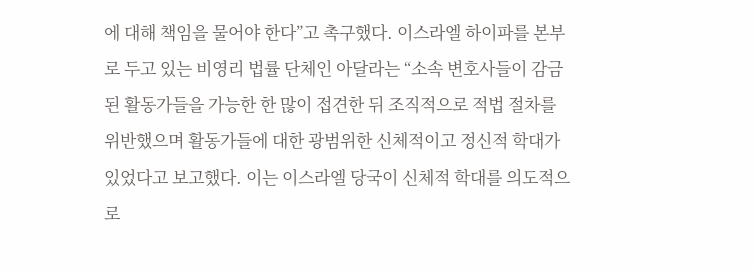에 대해 책임을 물어야 한다”고 촉구했다. 이스라엘 하이파를 본부로 두고 있는 비영리 법률 단체인 아달라는 “소속 변호사들이 감금된 활동가들을 가능한 한 많이 접견한 뒤 조직적으로 적법 절차를 위반했으며 활동가들에 대한 광범위한 신체적이고 정신적 학대가 있었다고 보고했다. 이는 이스라엘 당국이 신체적 학대를 의도적으로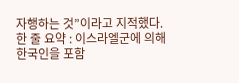자행하는 것”이라고 지적했다.
한 줄 요약 : 이스라엘군에 의해 한국인을 포함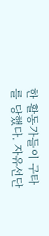한 활동가들이 구타를 당했다. 자유선단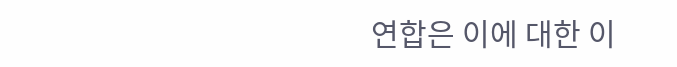연합은 이에 대한 이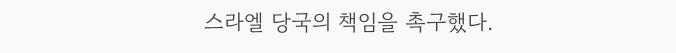스라엘 당국의 책임을 촉구했다.